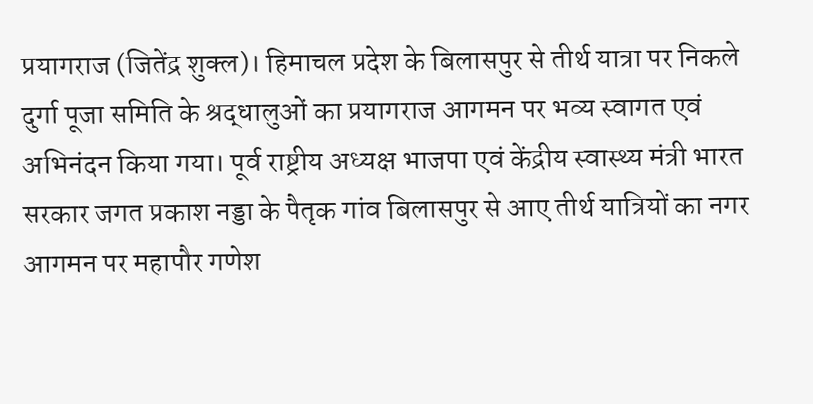प्रयागराज (जितेंद्र शुक्ल)। हिमाचल प्रदेश के बिलासपुर से तीर्थ यात्रा पर निकले दुर्गा पूजा समिति के श्रद्धालुओं का प्रयागराज आगमन पर भव्य स्वागत एवं अभिनंदन किया गया। पूर्व राष्ट्रीय अध्यक्ष भाजपा एवं केंद्रीय स्वास्थ्य मंत्री भारत सरकार जगत प्रकाश नड्डा के पैतृक गांव बिलासपुर से आए तीर्थ यात्रियों का नगर आगमन पर महापौर गणेश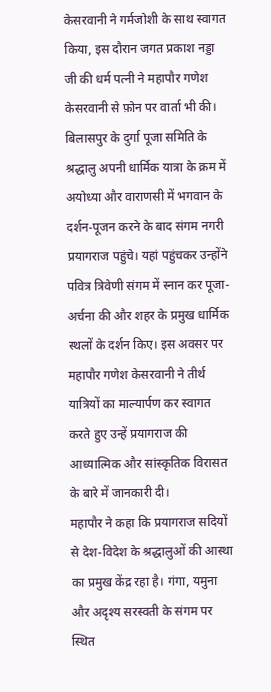केसरवानी ने गर्मजोशी के साथ स्वागत किया, इस दौरान जगत प्रकाश नड्डा जी की धर्म पत्नी ने महापौर गणेश केसरवानी से फ़ोन पर वार्ता भी की।
बिलासपुर के दुर्गा पूजा समिति के श्रद्धालु अपनी धार्मिक यात्रा के क्रम में अयोध्या और वाराणसी में भगवान के दर्शन-पूजन करने के बाद संगम नगरी प्रयागराज पहुंचे। यहां पहुंचकर उन्होंने पवित्र त्रिवेणी संगम में स्नान कर पूजा-अर्चना की और शहर के प्रमुख धार्मिक स्थलों के दर्शन किए। इस अवसर पर महापौर गणेश केसरवानी ने तीर्थ यात्रियों का माल्यार्पण कर स्वागत करते हुए उन्हें प्रयागराज की आध्यात्मिक और सांस्कृतिक विरासत के बारे में जानकारी दी।
महापौर ने कहा कि प्रयागराज सदियों से देश-विदेश के श्रद्धालुओं की आस्था का प्रमुख केंद्र रहा है। गंगा, यमुना और अदृश्य सरस्वती के संगम पर स्थित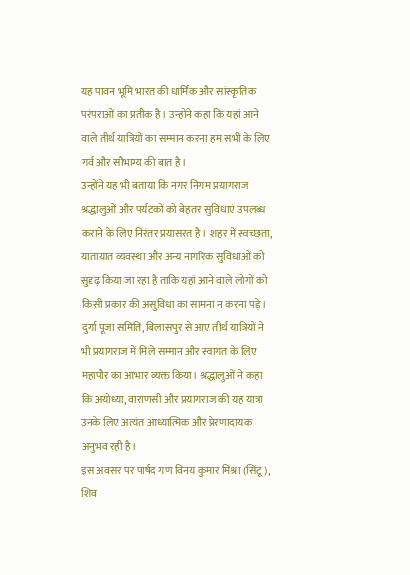यह पावन भूमि भारत की धार्मिक और सांस्कृतिक परंपराओं का प्रतीक है। उन्होंने कहा कि यहां आने वाले तीर्थ यात्रियों का सम्मान करना हम सभी के लिए गर्व और सौभाग्य की बात है।
उन्होंने यह भी बताया कि नगर निगम प्रयागराज श्रद्धालुओं और पर्यटकों को बेहतर सुविधाएं उपलब्ध कराने के लिए निरंतर प्रयासरत है। शहर में स्वच्छता, यातायात व्यवस्था और अन्य नागरिक सुविधाओं को सुदृढ़ किया जा रहा है ताकि यहां आने वाले लोगों को किसी प्रकार की असुविधा का सामना न करना पड़े।
दुर्गा पूजा समिति, बिलासपुर से आए तीर्थ यात्रियों ने भी प्रयागराज में मिले सम्मान और स्वागत के लिए महापौर का आभार व्यक्त किया। श्रद्धालुओं ने कहा कि अयोध्या, वाराणसी और प्रयागराज की यह यात्रा उनके लिए अत्यंत आध्यात्मिक और प्रेरणादायक अनुभव रही है।
इस अवसर पर पार्षद गण विनय कुमार मिश्रा (सिंटू), शिव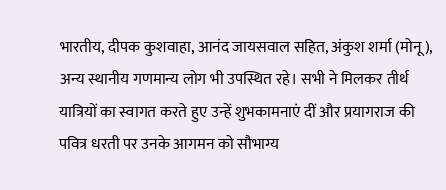भारतीय, दीपक कुशवाहा, आनंद जायसवाल सहित, अंकुश शर्मा (मोनू), अन्य स्थानीय गणमान्य लोग भी उपस्थित रहे। सभी ने मिलकर तीर्थ यात्रियों का स्वागत करते हुए उन्हें शुभकामनाएं दीं और प्रयागराज की पवित्र धरती पर उनके आगमन को सौभाग्य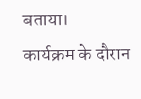बताया।
कार्यक्रम के दौरान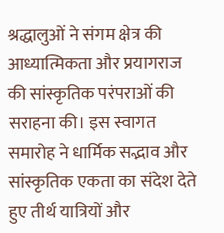श्रद्धालुओं ने संगम क्षेत्र की आध्यात्मिकता और प्रयागराज की सांस्कृतिक परंपराओं की सराहना की। इस स्वागत समारोह ने धार्मिक सद्भाव और सांस्कृतिक एकता का संदेश देते हुए तीर्थ यात्रियों और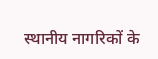स्थानीय नागरिकों के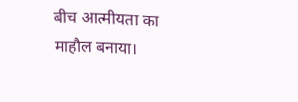बीच आत्मीयता का माहौल बनाया।